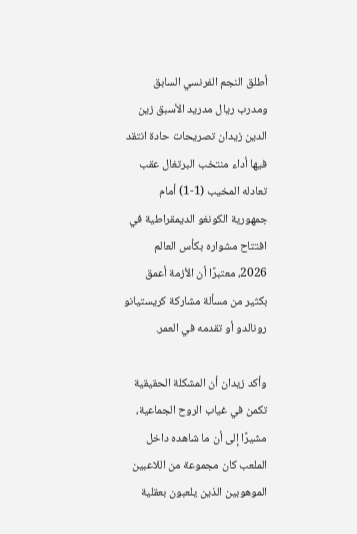أطلق النجم الفرنسي السابق ومدرب ريال مدريد الأسبق زين الدين زيدان تصريحات حادة انتقد فيها أداء منتخب البرتغال عقب تعادله المخيب (1-1) أمام جمهورية الكونغو الديمقراطية في افتتاح مشواره بكأس العالم 2026، معتبرًا أن الأزمة أعمق بكثير من مسألة مشاركة كريستيانو رونالدو أو تقدمه في العمر.

وأكد زيدان أن المشكلة الحقيقية تكمن في غياب الروح الجماعية، مشيرًا إلى أن ما شاهده داخل الملعب كان مجموعة من اللاعبين الموهوبين الذين يلعبون بعقلية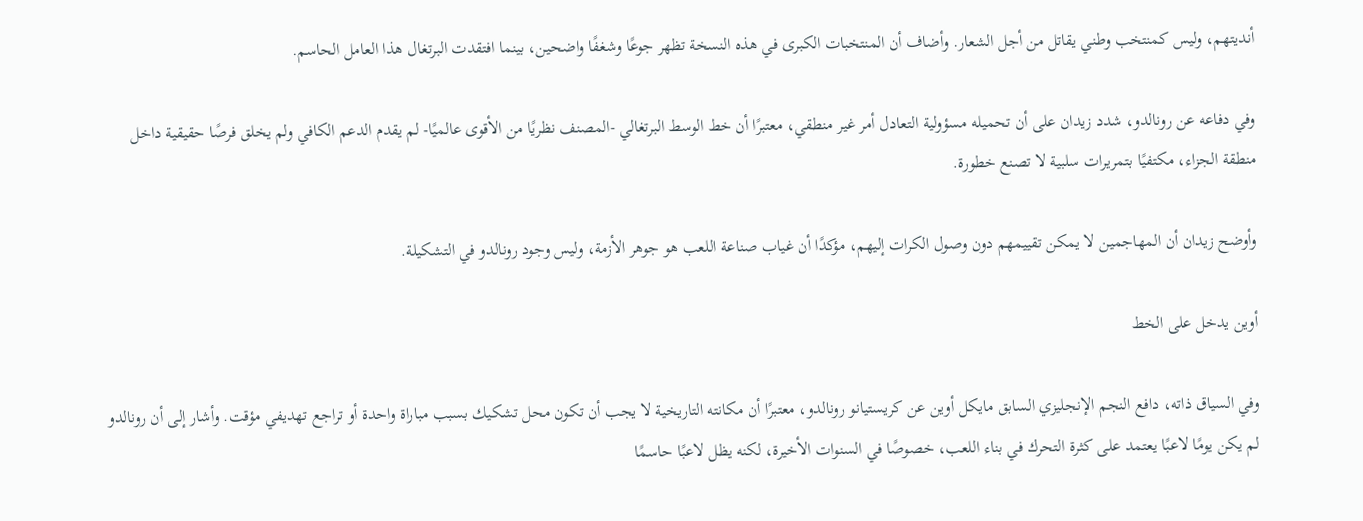أنديتهم، وليس كمنتخب وطني يقاتل من أجل الشعار. وأضاف أن المنتخبات الكبرى في هذه النسخة تظهر جوعًا وشغفًا واضحين، بينما افتقدت البرتغال هذا العامل الحاسم.

وفي دفاعه عن رونالدو، شدد زيدان على أن تحميله مسؤولية التعادل أمر غير منطقي، معتبرًا أن خط الوسط البرتغالي -المصنف نظريًا من الأقوى عالميًا- لم يقدم الدعم الكافي ولم يخلق فرصًا حقيقية داخل منطقة الجزاء، مكتفيًا بتمريرات سلبية لا تصنع خطورة.

وأوضح زيدان أن المهاجمين لا يمكن تقييمهم دون وصول الكرات إليهم، مؤكدًا أن غياب صناعة اللعب هو جوهر الأزمة، وليس وجود رونالدو في التشكيلة.

أوين يدخل على الخط

وفي السياق ذاته، دافع النجم الإنجليزي السابق مايكل أوين عن كريستيانو رونالدو، معتبرًا أن مكانته التاريخية لا يجب أن تكون محل تشكيك بسبب مباراة واحدة أو تراجع تهديفي مؤقت. وأشار إلى أن رونالدو لم يكن يومًا لاعبًا يعتمد على كثرة التحرك في بناء اللعب، خصوصًا في السنوات الأخيرة، لكنه يظل لاعبًا حاسمًا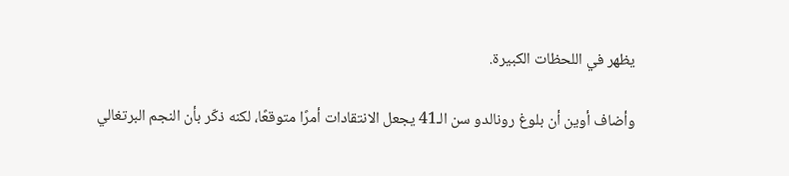يظهر في اللحظات الكبيرة.

وأضاف أوين أن بلوغ رونالدو سن الـ41 يجعل الانتقادات أمرًا متوقعًا، لكنه ذكّر بأن النجم البرتغالي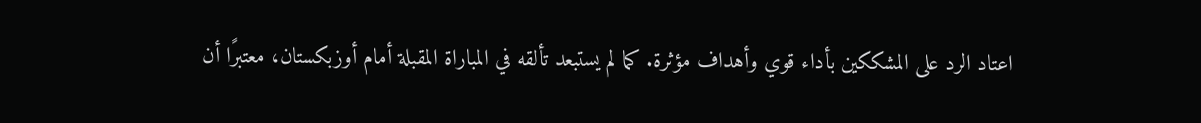اعتاد الرد على المشككين بأداء قوي وأهداف مؤثرة. كما لم يستبعد تألقه في المباراة المقبلة أمام أوزبكستان، معتبرًا أن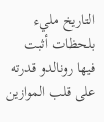التاريخ مليء بلحظات أثبت فيها رونالدو قدرته على قلب الموازين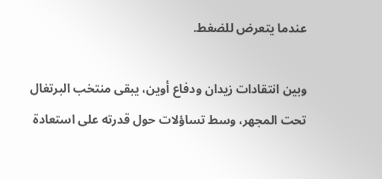عندما يتعرض للضغط.

وبين انتقادات زيدان ودفاع أوين، يبقى منتخب البرتغال تحت المجهر، وسط تساؤلات حول قدرته على استعادة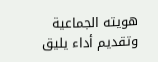هويته الجماعية وتقديم أداء يليق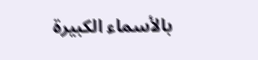بالأسماء الكبيرة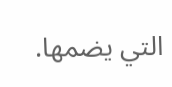التي يضمها.